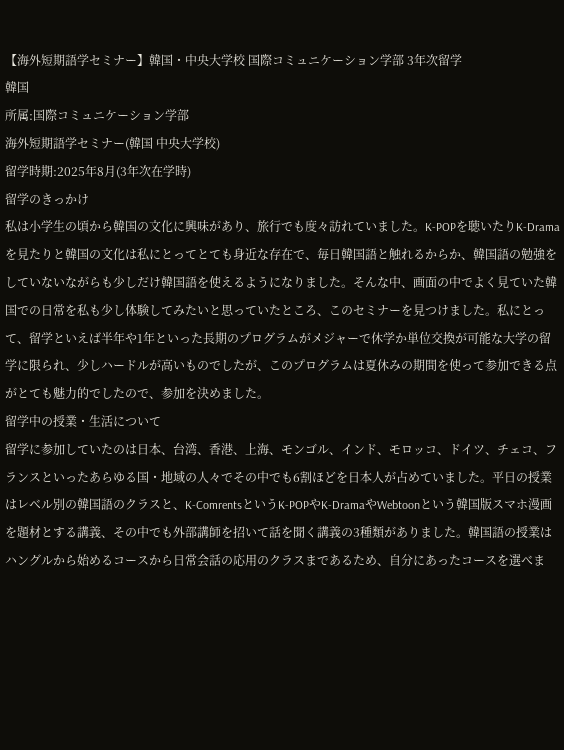【海外短期語学セミナー】韓国・中央大学校 国際コミュニケーション学部 3年次留学
韓国
所属:国際コミュニケーション学部
海外短期語学セミナー(韓国 中央大学校)
留学時期:2025年8月(3年次在学時)
留学のきっかけ
私は小学生の頃から韓国の文化に興味があり、旅行でも度々訪れていました。K-POPを聴いたりK-Dramaを見たりと韓国の文化は私にとってとても身近な存在で、毎日韓国語と触れるからか、韓国語の勉強をしていないながらも少しだけ韓国語を使えるようになりました。そんな中、画面の中でよく見ていた韓国での日常を私も少し体験してみたいと思っていたところ、このセミナーを見つけました。私にとって、留学といえば半年や1年といった長期のプログラムがメジャーで休学か単位交換が可能な大学の留学に限られ、少しハードルが高いものでしたが、このプログラムは夏休みの期間を使って参加できる点がとても魅力的でしたので、参加を決めました。
留学中の授業・生活について
留学に参加していたのは日本、台湾、香港、上海、モンゴル、インド、モロッコ、ドイツ、チェコ、フランスといったあらゆる国・地域の人々でその中でも6割ほどを日本人が占めていました。平日の授業はレベル別の韓国語のクラスと、K-ComrentsというK-POPやK-DramaやWebtoonという韓国版スマホ漫画を題材とする講義、その中でも外部講師を招いて話を聞く講義の3種類がありました。韓国語の授業はハングルから始めるコースから日常会話の応用のクラスまであるため、自分にあったコースを選べま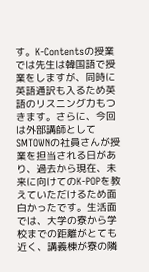す。K-Contentsの授業では先生は韓国語で授業をしますが、同時に英語通訳も入るため英語のリスニング力もつきます。さらに、今回は外部講師としてSMTOWNの社員さんが授業を担当される日があり、過去から現在、未来に向けてのK-POPを教えていただけるため面白かったです。生活面では、大学の寮から学校までの距離がとても近く、講義棟が寮の隣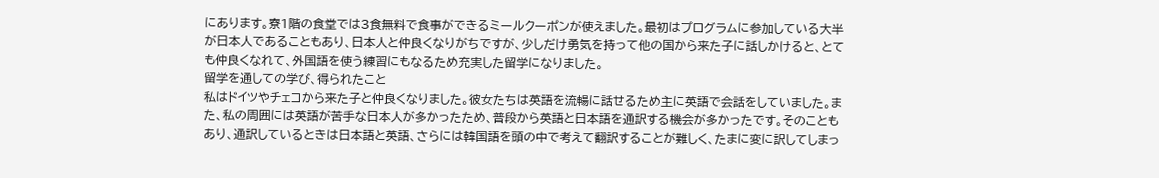にあります。寮1階の食堂では3食無料で食事ができるミールクーポンが使えました。最初はプログラムに参加している大半が日本人であることもあり、日本人と仲良くなりがちですが、少しだけ勇気を持って他の国から来た子に話しかけると、とても仲良くなれて、外国語を使う練習にもなるため充実した留学になりました。
留学を通しての学び、得られたこと
私はドイツやチェコから来た子と仲良くなりました。彼女たちは英語を流暢に話せるため主に英語で会話をしていました。また、私の周囲には英語が苦手な日本人が多かったため、普段から英語と日本語を通訳する機会が多かったです。そのこともあり、通訳しているときは日本語と英語、さらには韓国語を頭の中で考えて翻訳することが難しく、たまに変に訳してしまっ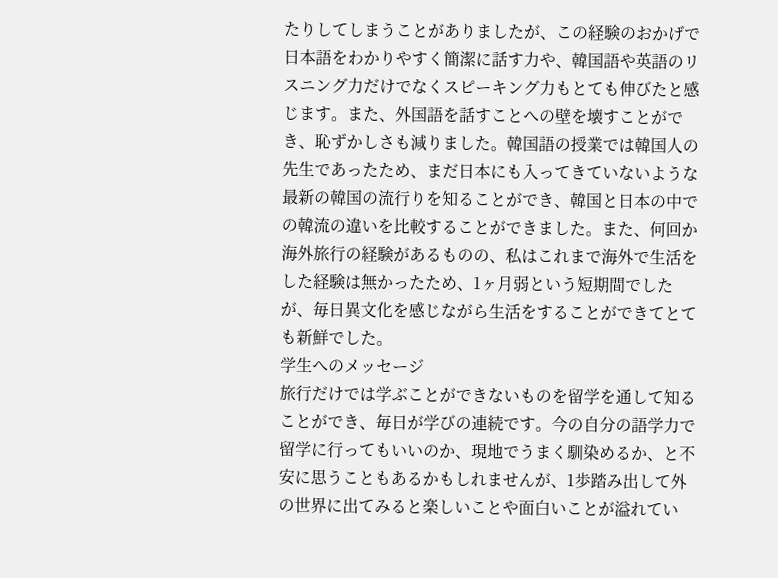たりしてしまうことがありましたが、この経験のおかげで日本語をわかりやすく簡潔に話す力や、韓国語や英語のリスニング力だけでなくスピーキング力もとても伸びたと感じます。また、外国語を話すことへの壁を壊すことができ、恥ずかしさも減りました。韓国語の授業では韓国人の先生であったため、まだ日本にも入ってきていないような最新の韓国の流行りを知ることができ、韓国と日本の中での韓流の違いを比較することができました。また、何回か海外旅行の経験があるものの、私はこれまで海外で生活をした経験は無かったため、1ヶ月弱という短期間でしたが、毎日異文化を感じながら生活をすることができてとても新鮮でした。
学生へのメッセージ
旅行だけでは学ぶことができないものを留学を通して知ることができ、毎日が学びの連続です。今の自分の語学力で留学に行ってもいいのか、現地でうまく馴染めるか、と不安に思うこともあるかもしれませんが、1歩踏み出して外の世界に出てみると楽しいことや面白いことが溢れてい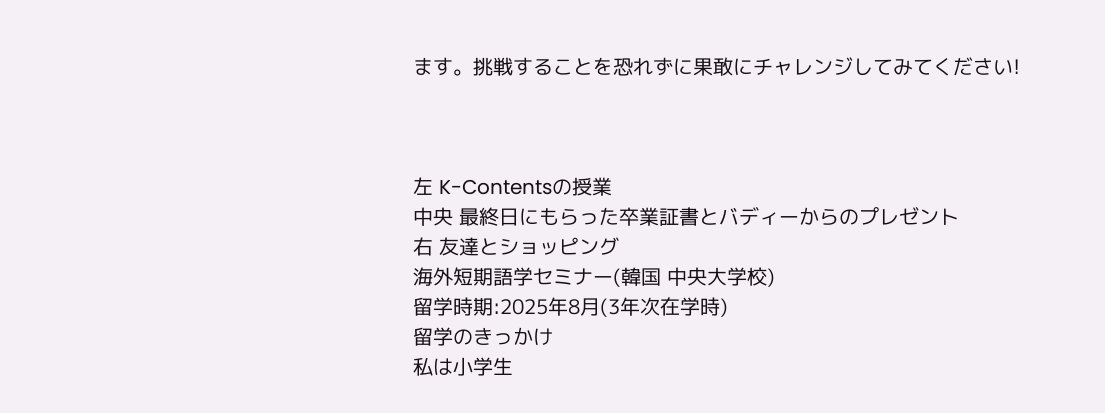ます。挑戦することを恐れずに果敢にチャレンジしてみてください!



左 K-Contentsの授業
中央 最終日にもらった卒業証書とバディーからのプレゼント
右 友達とショッピング
海外短期語学セミナー(韓国 中央大学校)
留学時期:2025年8月(3年次在学時)
留学のきっかけ
私は小学生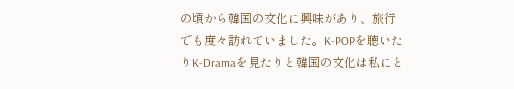の頃から韓国の文化に興味があり、旅行でも度々訪れていました。K-POPを聴いたりK-Dramaを見たりと韓国の文化は私にと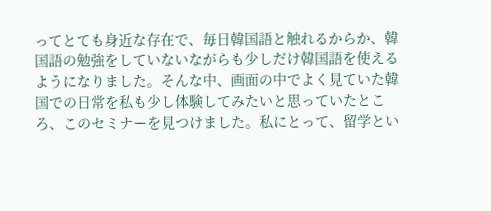ってとても身近な存在で、毎日韓国語と触れるからか、韓国語の勉強をしていないながらも少しだけ韓国語を使えるようになりました。そんな中、画面の中でよく見ていた韓国での日常を私も少し体験してみたいと思っていたところ、このセミナーを見つけました。私にとって、留学とい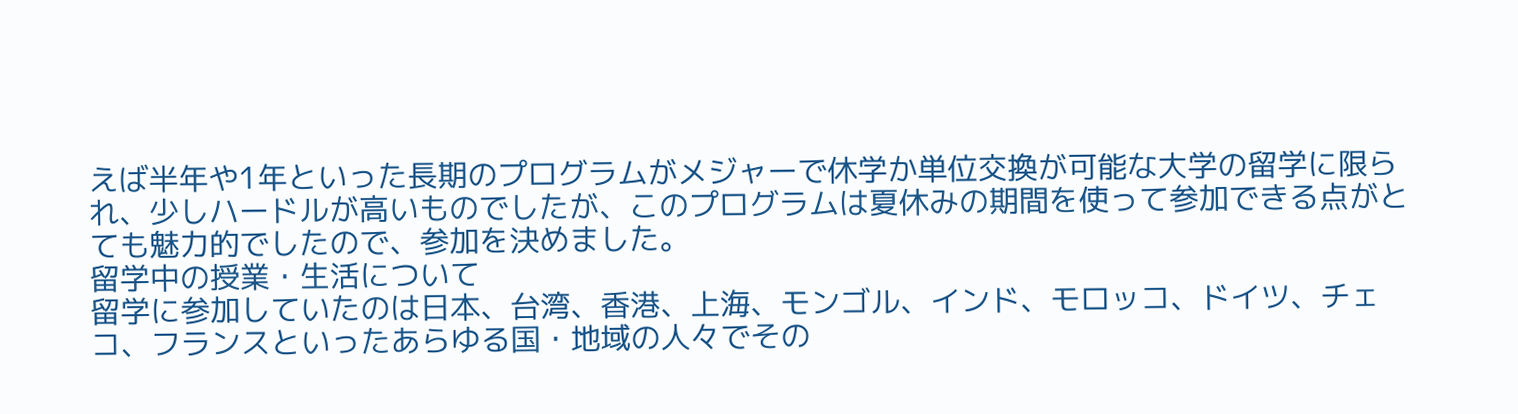えば半年や1年といった長期のプログラムがメジャーで休学か単位交換が可能な大学の留学に限られ、少しハードルが高いものでしたが、このプログラムは夏休みの期間を使って参加できる点がとても魅力的でしたので、参加を決めました。
留学中の授業・生活について
留学に参加していたのは日本、台湾、香港、上海、モンゴル、インド、モロッコ、ドイツ、チェコ、フランスといったあらゆる国・地域の人々でその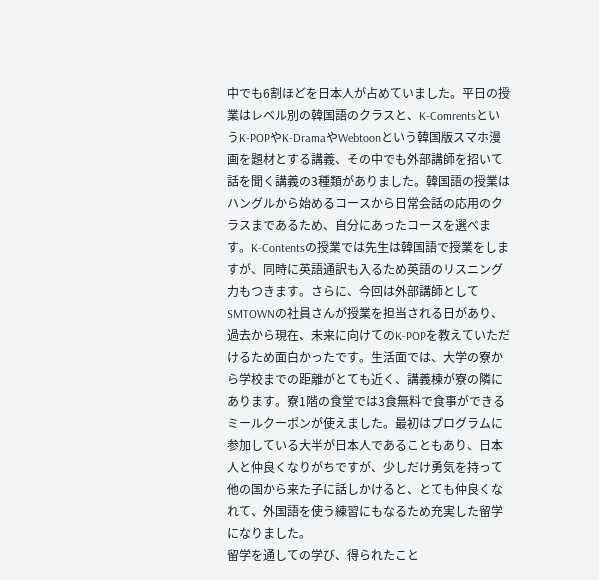中でも6割ほどを日本人が占めていました。平日の授業はレベル別の韓国語のクラスと、K-ComrentsというK-POPやK-DramaやWebtoonという韓国版スマホ漫画を題材とする講義、その中でも外部講師を招いて話を聞く講義の3種類がありました。韓国語の授業はハングルから始めるコースから日常会話の応用のクラスまであるため、自分にあったコースを選べます。K-Contentsの授業では先生は韓国語で授業をしますが、同時に英語通訳も入るため英語のリスニング力もつきます。さらに、今回は外部講師としてSMTOWNの社員さんが授業を担当される日があり、過去から現在、未来に向けてのK-POPを教えていただけるため面白かったです。生活面では、大学の寮から学校までの距離がとても近く、講義棟が寮の隣にあります。寮1階の食堂では3食無料で食事ができるミールクーポンが使えました。最初はプログラムに参加している大半が日本人であることもあり、日本人と仲良くなりがちですが、少しだけ勇気を持って他の国から来た子に話しかけると、とても仲良くなれて、外国語を使う練習にもなるため充実した留学になりました。
留学を通しての学び、得られたこと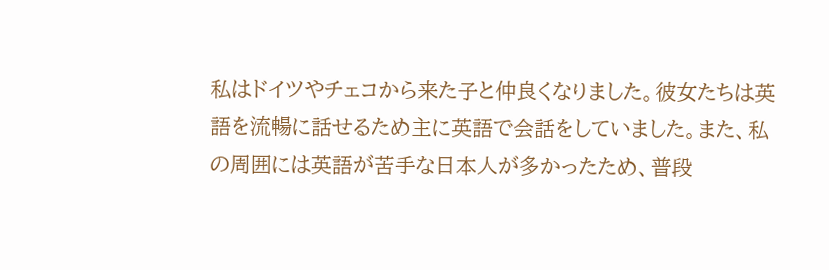私はドイツやチェコから来た子と仲良くなりました。彼女たちは英語を流暢に話せるため主に英語で会話をしていました。また、私の周囲には英語が苦手な日本人が多かったため、普段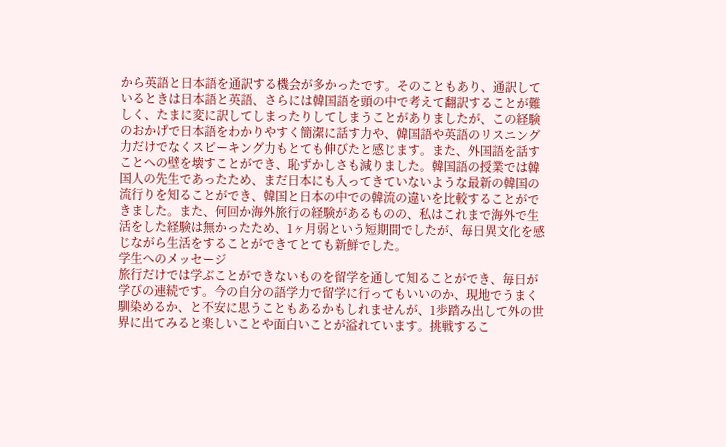から英語と日本語を通訳する機会が多かったです。そのこともあり、通訳しているときは日本語と英語、さらには韓国語を頭の中で考えて翻訳することが難しく、たまに変に訳してしまったりしてしまうことがありましたが、この経験のおかげで日本語をわかりやすく簡潔に話す力や、韓国語や英語のリスニング力だけでなくスピーキング力もとても伸びたと感じます。また、外国語を話すことへの壁を壊すことができ、恥ずかしさも減りました。韓国語の授業では韓国人の先生であったため、まだ日本にも入ってきていないような最新の韓国の流行りを知ることができ、韓国と日本の中での韓流の違いを比較することができました。また、何回か海外旅行の経験があるものの、私はこれまで海外で生活をした経験は無かったため、1ヶ月弱という短期間でしたが、毎日異文化を感じながら生活をすることができてとても新鮮でした。
学生へのメッセージ
旅行だけでは学ぶことができないものを留学を通して知ることができ、毎日が学びの連続です。今の自分の語学力で留学に行ってもいいのか、現地でうまく馴染めるか、と不安に思うこともあるかもしれませんが、1歩踏み出して外の世界に出てみると楽しいことや面白いことが溢れています。挑戦するこ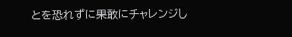とを恐れずに果敢にチャレンジし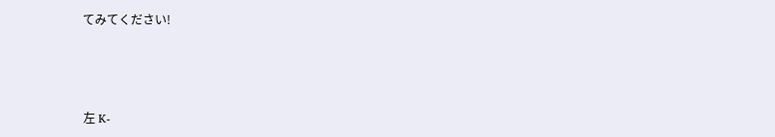てみてください!



左 K-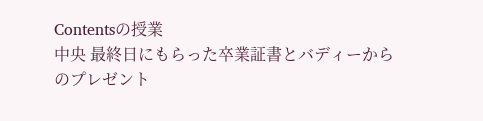Contentsの授業
中央 最終日にもらった卒業証書とバディーからのプレゼント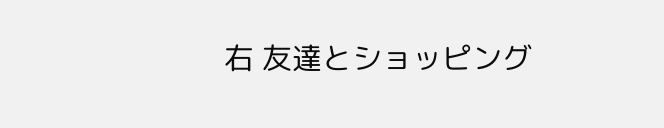右 友達とショッピング